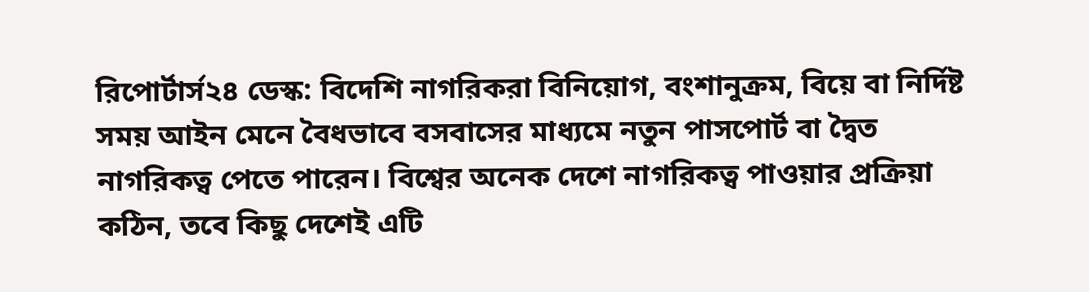রিপোর্টার্স২৪ ডেস্ক: বিদেশি নাগরিকরা বিনিয়োগ, বংশানুক্রম, বিয়ে বা নির্দিষ্ট সময় আইন মেনে বৈধভাবে বসবাসের মাধ্যমে নতুন পাসপোর্ট বা দ্বৈত নাগরিকত্ব পেতে পারেন। বিশ্বের অনেক দেশে নাগরিকত্ব পাওয়ার প্রক্রিয়া কঠিন, তবে কিছু দেশেই এটি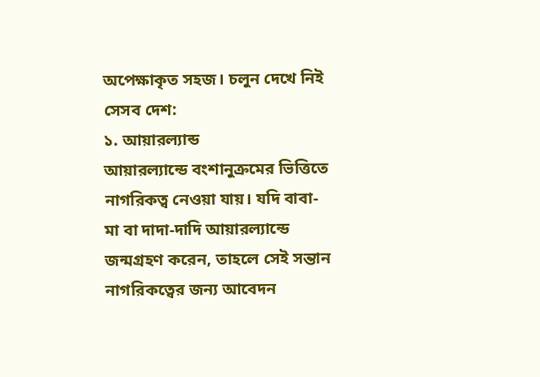অপেক্ষাকৃত সহজ। চলুন দেখে নিই সেসব দেশ:
১. আয়ারল্যান্ড
আয়ারল্যান্ডে বংশানুক্রমের ভিত্তিতে নাগরিকত্ব নেওয়া যায়। যদি বাবা-মা বা দাদা-দাদি আয়ারল্যান্ডে জন্মগ্রহণ করেন, তাহলে সেই সন্তান নাগরিকত্বের জন্য আবেদন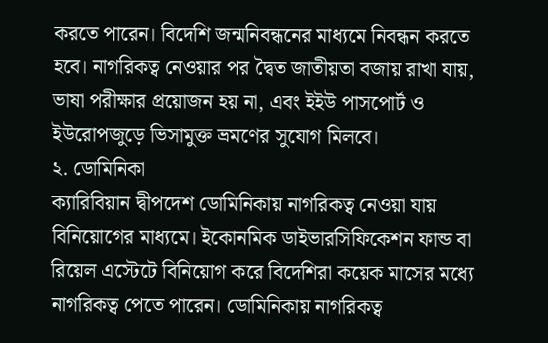করতে পারেন। বিদেশি জন্মনিবন্ধনের মাধ্যমে নিবন্ধন করতে হবে। নাগরিকত্ব নেওয়ার পর দ্বৈত জাতীয়তা বজায় রাখা যায়, ভাষা পরীক্ষার প্রয়োজন হয় না, এবং ইইউ পাসপোর্ট ও ইউরোপজুড়ে ভিসামুক্ত ভ্রমণের সুযোগ মিলবে।
২. ডোমিনিকা
ক্যারিবিয়ান দ্বীপদেশ ডোমিনিকায় নাগরিকত্ব নেওয়া যায় বিনিয়োগের মাধ্যমে। ইকোনমিক ডাইভারসিফিকেশন ফান্ড বা রিয়েল এস্টেটে বিনিয়োগ করে বিদেশিরা কয়েক মাসের মধ্যে নাগরিকত্ব পেতে পারেন। ডোমিনিকায় নাগরিকত্ব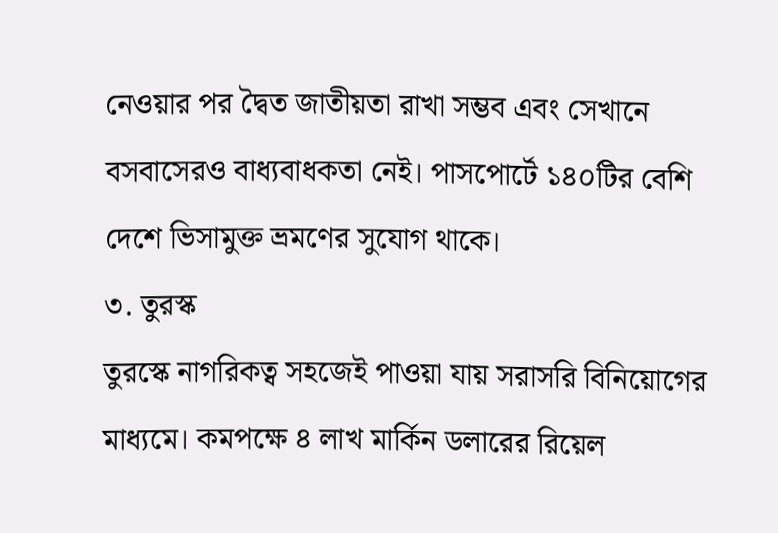নেওয়ার পর দ্বৈত জাতীয়তা রাখা সম্ভব এবং সেখানে বসবাসেরও বাধ্যবাধকতা নেই। পাসপোর্টে ১৪০টির বেশি দেশে ভিসামুক্ত ভ্রমণের সুযোগ থাকে।
৩. তুরস্ক
তুরস্কে নাগরিকত্ব সহজেই পাওয়া যায় সরাসরি বিনিয়োগের মাধ্যমে। কমপক্ষে ৪ লাখ মার্কিন ডলারের রিয়েল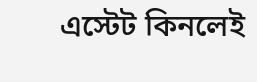এস্টেট কিনলেই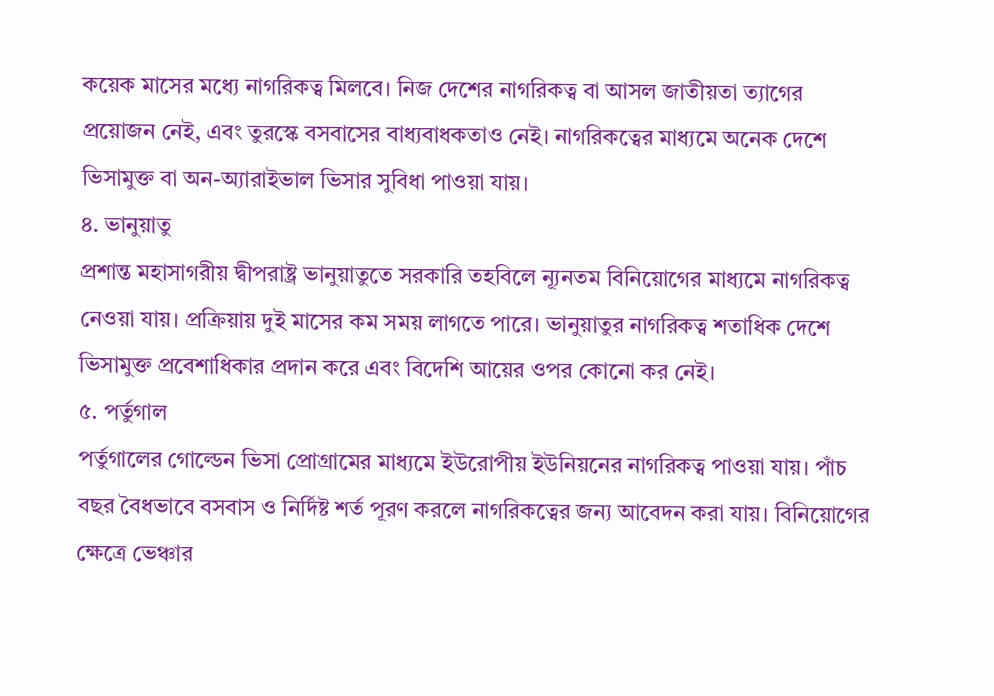কয়েক মাসের মধ্যে নাগরিকত্ব মিলবে। নিজ দেশের নাগরিকত্ব বা আসল জাতীয়তা ত্যাগের প্রয়োজন নেই, এবং তুরস্কে বসবাসের বাধ্যবাধকতাও নেই। নাগরিকত্বের মাধ্যমে অনেক দেশে ভিসামুক্ত বা অন-অ্যারাইভাল ভিসার সুবিধা পাওয়া যায়।
৪. ভানুয়াতু
প্রশান্ত মহাসাগরীয় দ্বীপরাষ্ট্র ভানুয়াতুতে সরকারি তহবিলে ন্যূনতম বিনিয়োগের মাধ্যমে নাগরিকত্ব নেওয়া যায়। প্রক্রিয়ায় দুই মাসের কম সময় লাগতে পারে। ভানুয়াতুর নাগরিকত্ব শতাধিক দেশে ভিসামুক্ত প্রবেশাধিকার প্রদান করে এবং বিদেশি আয়ের ওপর কোনো কর নেই।
৫. পর্তুগাল
পর্তুগালের গোল্ডেন ভিসা প্রোগ্রামের মাধ্যমে ইউরোপীয় ইউনিয়নের নাগরিকত্ব পাওয়া যায়। পাঁচ বছর বৈধভাবে বসবাস ও নির্দিষ্ট শর্ত পূরণ করলে নাগরিকত্বের জন্য আবেদন করা যায়। বিনিয়োগের ক্ষেত্রে ভেঞ্চার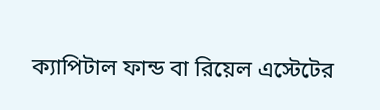ক্যাপিটাল ফান্ড বা রিয়েল এস্টেটের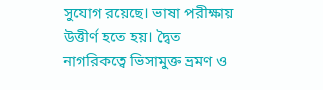সুযোগ রয়েছে। ভাষা পরীক্ষায় উত্তীর্ণ হতে হয়। দ্বৈত নাগরিকত্বে ভিসামুক্ত ভ্রমণ ও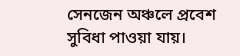সেনজেন অঞ্চলে প্রবেশ সুবিধা পাওয়া যায়।